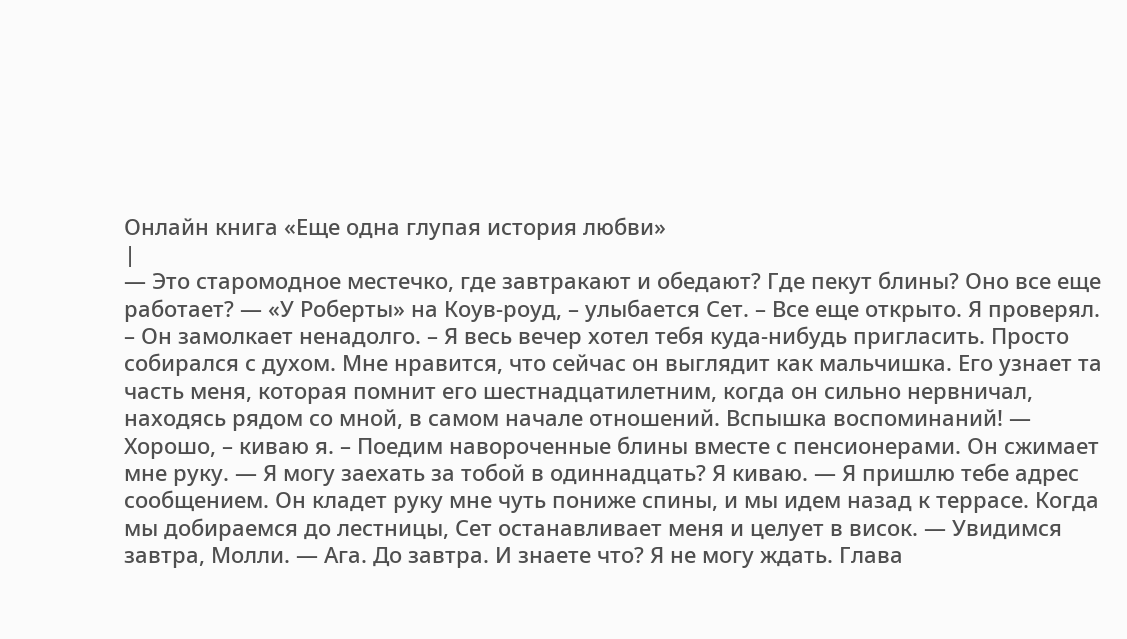Онлайн книга «Еще одна глупая история любви»
|
— Это старомодное местечко, где завтракают и обедают? Где пекут блины? Оно все еще работает? — «У Роберты» на Коув-роуд, – улыбается Сет. – Все еще открыто. Я проверял. – Он замолкает ненадолго. – Я весь вечер хотел тебя куда-нибудь пригласить. Просто собирался с духом. Мне нравится, что сейчас он выглядит как мальчишка. Его узнает та часть меня, которая помнит его шестнадцатилетним, когда он сильно нервничал, находясь рядом со мной, в самом начале отношений. Вспышка воспоминаний! — Хорошо, – киваю я. – Поедим навороченные блины вместе с пенсионерами. Он сжимает мне руку. — Я могу заехать за тобой в одиннадцать? Я киваю. — Я пришлю тебе адрес сообщением. Он кладет руку мне чуть пониже спины, и мы идем назад к террасе. Когда мы добираемся до лестницы, Сет останавливает меня и целует в висок. — Увидимся завтра, Молли. — Ага. До завтра. И знаете что? Я не могу ждать. Глава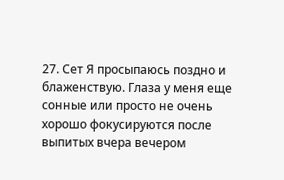27. Сет Я просыпаюсь поздно и блаженствую. Глаза у меня еще сонные или просто не очень хорошо фокусируются после выпитых вчера вечером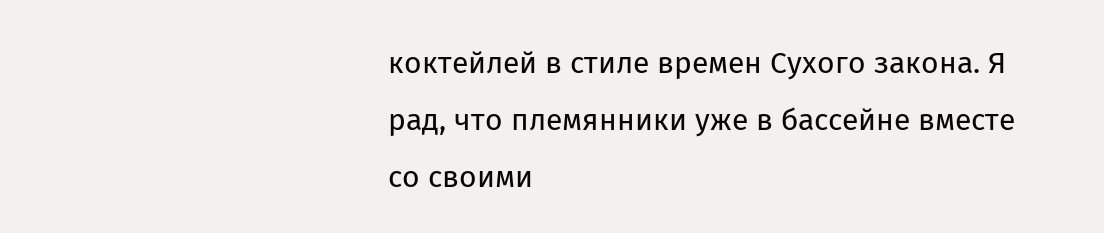коктейлей в стиле времен Сухого закона. Я рад, что племянники уже в бассейне вместе со своими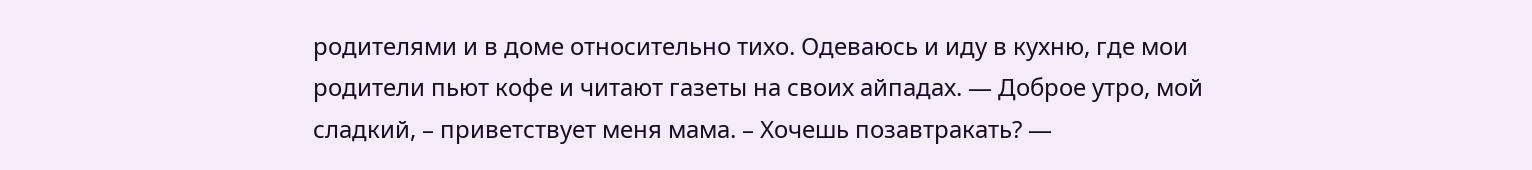родителями и в доме относительно тихо. Одеваюсь и иду в кухню, где мои родители пьют кофе и читают газеты на своих айпадах. — Доброе утро, мой сладкий, – приветствует меня мама. – Хочешь позавтракать? —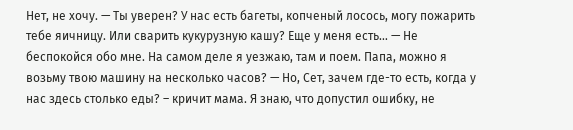Нет, не хочу. — Ты уверен? У нас есть багеты, копченый лосось, могу пожарить тебе яичницу. Или сварить кукурузную кашу? Еще у меня есть… — Не беспокойся обо мне. На самом деле я уезжаю, там и поем. Папа, можно я возьму твою машину на несколько часов? — Но, Сет, зачем где-то есть, когда у нас здесь столько еды? – кричит мама. Я знаю, что допустил ошибку, не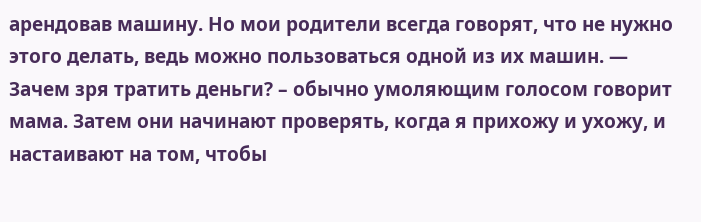арендовав машину. Но мои родители всегда говорят, что не нужно этого делать, ведь можно пользоваться одной из их машин. — Зачем зря тратить деньги? – обычно умоляющим голосом говорит мама. Затем они начинают проверять, когда я прихожу и ухожу, и настаивают на том, чтобы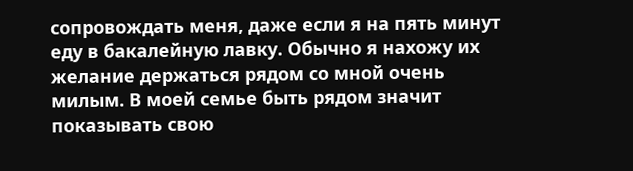сопровождать меня, даже если я на пять минут еду в бакалейную лавку. Обычно я нахожу их желание держаться рядом со мной очень милым. В моей семье быть рядом значит показывать свою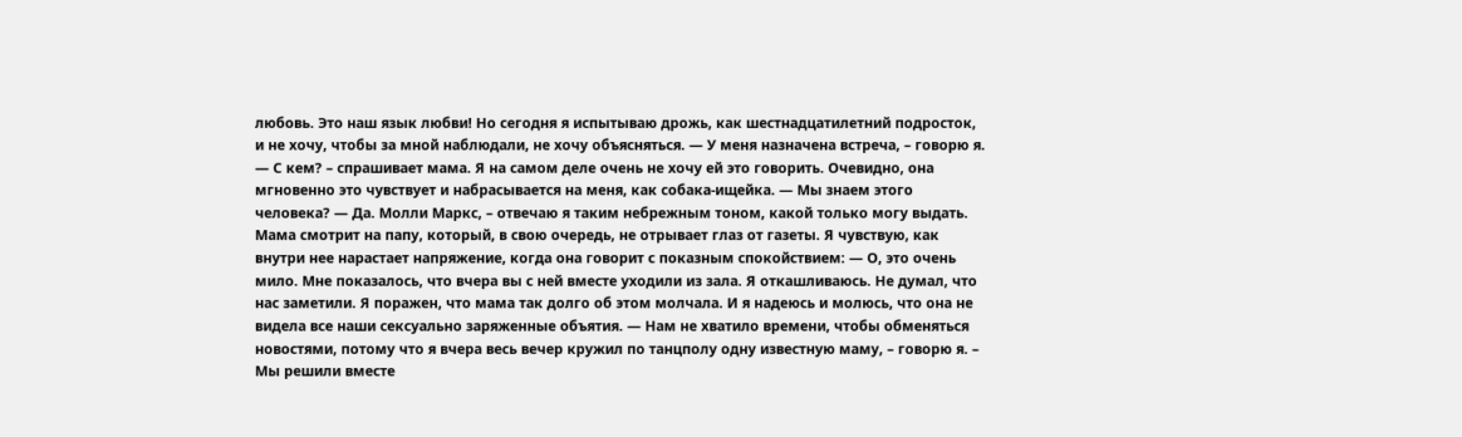любовь. Это наш язык любви! Но сегодня я испытываю дрожь, как шестнадцатилетний подросток, и не хочу, чтобы за мной наблюдали, не хочу объясняться. — У меня назначена встреча, – говорю я. — С кем? – спрашивает мама. Я на самом деле очень не хочу ей это говорить. Очевидно, она мгновенно это чувствует и набрасывается на меня, как собака-ищейка. — Мы знаем этого человека? — Да. Молли Маркс, – отвечаю я таким небрежным тоном, какой только могу выдать. Мама смотрит на папу, который, в свою очередь, не отрывает глаз от газеты. Я чувствую, как внутри нее нарастает напряжение, когда она говорит с показным спокойствием: — О, это очень мило. Мне показалось, что вчера вы с ней вместе уходили из зала. Я откашливаюсь. Не думал, что нас заметили. Я поражен, что мама так долго об этом молчала. И я надеюсь и молюсь, что она не видела все наши сексуально заряженные объятия. — Нам не хватило времени, чтобы обменяться новостями, потому что я вчера весь вечер кружил по танцполу одну известную маму, – говорю я. – Мы решили вместе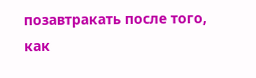позавтракать после того, как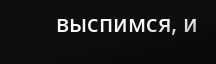выспимся, и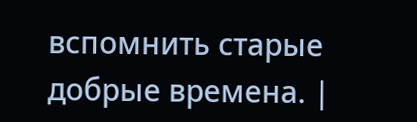вспомнить старые добрые времена. |